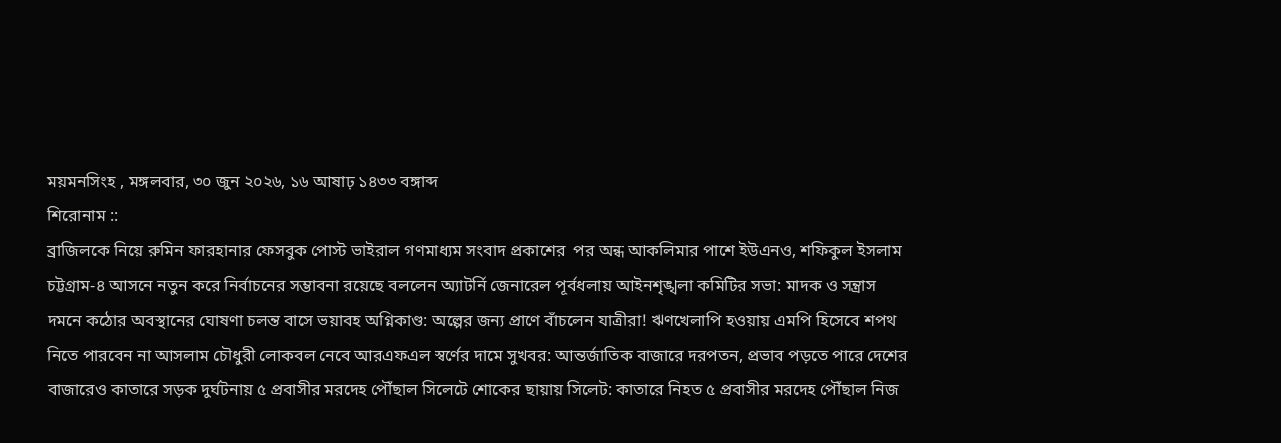ময়মনসিংহ , মঙ্গলবার, ৩০ জুন ২০২৬, ১৬ আষাঢ় ১৪৩৩ বঙ্গাব্দ
শিরোনাম ::
ব্রাজিলকে নিয়ে রুমিন ফারহানার ফেসবুক পোস্ট ভাইরাল গণমাধ্যম সংবাদ প্রকাশের  পর অন্ধ আকলিমার পাশে ইউএনও, শফিকুল ইসলাম চট্টগ্রাম-৪ আসনে নতুন করে নির্বাচনের সম্ভাবনা রয়েছে বললেন অ্যাটর্নি জেনারেল পূর্বধলায় আইনশৃঙ্খলা কমিটির সভা: মাদক ও সন্ত্রাস দমনে কঠোর অবস্থানের ঘোষণা চলন্ত বাসে ভয়াবহ অগ্নিকাণ্ড: অল্পের জন্য প্রাণে বাঁচলেন যাত্রীরা! ঋণখেলাপি হওয়ায় এমপি হিসেবে শপথ নিতে পারবেন না আসলাম চৌধুরী লোকবল নেবে আরএফএল স্বর্ণের দামে সুখবর: আন্তর্জাতিক বাজারে দরপতন, প্রভাব পড়তে পারে দেশের বাজারেও কাতারে সড়ক দুর্ঘটনায় ৫ প্রবাসীর মরদেহ পৌঁছাল সিলেটে শোকের ছায়ায় সিলেট: কাতারে নিহত ৫ প্রবাসীর মরদেহ পৌঁছাল নিজ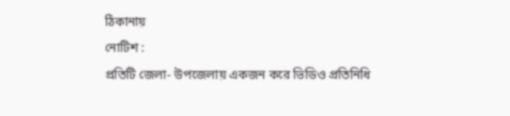ঠিকানায়
নোটিশ :
প্রতিটি জেলা- উপজেলায় একজন করে ভিডিও প্রতিনিধি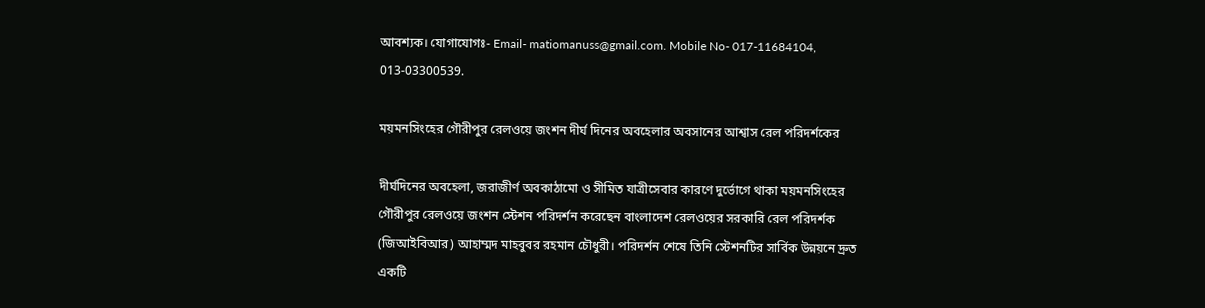আবশ্যক। যোগাযোগঃ- Email- matiomanuss@gmail.com. Mobile No- 017-11684104, 013-03300539.

ময়মনসিংহের গৌরীপুর রেলওয়ে জংশন দীর্ঘ দিনের অবহেলার অবসানের আশ্বাস রেল পরিদর্শকের

দীর্ঘদিনের অবহেলা, জরাজীর্ণ অবকাঠামো ও সীমিত যাত্রীসেবার কারণে দুর্ভোগে থাকা ময়মনসিংহের গৌরীপুর রেলওয়ে জংশন স্টেশন পরিদর্শন করেছেন বাংলাদেশ রেলওয়ের সরকারি রেল পরিদর্শক (জিআইবিআর) আহাম্মদ মাহবুবর রহমান চৌধুরী। পরিদর্শন শেষে তিনি স্টেশনটির সার্বিক উন্নয়নে দ্রুত একটি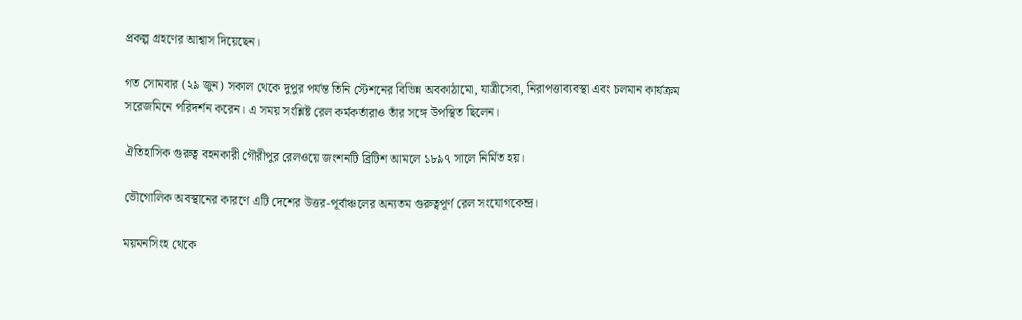প্রকল্প গ্রহণের আশ্বাস দিয়েছেন।

গত সোমবার (২৯ জুন) সকাল থেকে দুপুর পর্যন্ত তিনি স্টেশনের বিভিন্ন অবকাঠামো, যাত্রীসেবা, নিরাপত্তাব্যবস্থা এবং চলমান কার্যক্রম সরেজমিনে পরিদর্শন করেন। এ সময় সংশ্লিষ্ট রেল কর্মকর্তারাও তাঁর সঙ্গে উপস্থিত ছিলেন।

ঐতিহাসিক গুরুত্ব বহনকারী গৌরীপুর রেলওয়ে জংশনটি ব্রিটিশ আমলে ১৮৯৭ সালে নির্মিত হয়।

ভৌগোলিক অবস্থানের কারণে এটি দেশের উত্তর-পূর্বাঞ্চলের অন্যতম গুরুত্বপূর্ণ রেল সংযোগকেন্দ্র।

ময়মনসিংহ থেকে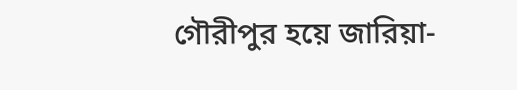গৌরীপুর হয়ে জারিয়া-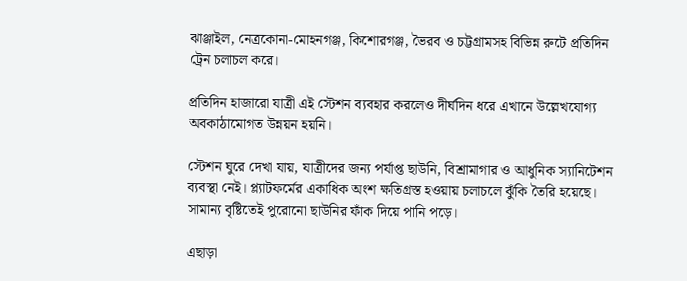ঝাঞ্জাইল, নেত্রকোনা-মোহনগঞ্জ, কিশোরগঞ্জ, ভৈরব ও চট্টগ্রামসহ বিভিন্ন রুটে প্রতিদিন ট্রেন চলাচল করে।

প্রতিদিন হাজারো যাত্রী এই স্টেশন ব্যবহার করলেও দীর্ঘদিন ধরে এখানে উল্লেখযোগ্য অবকাঠামোগত উন্নয়ন হয়নি।

স্টেশন ঘুরে দেখা যায়, যাত্রীদের জন্য পর্যাপ্ত ছাউনি, বিশ্রামাগার ও আধুনিক স্যানিটেশন ব্যবস্থা নেই। প্ল্যাটফর্মের একাধিক অংশ ক্ষতিগ্রস্ত হওয়ায় চলাচলে ঝুঁকি তৈরি হয়েছে। সামান্য বৃষ্টিতেই পুরোনো ছাউনির ফাঁক দিয়ে পানি পড়ে।

এছাড়া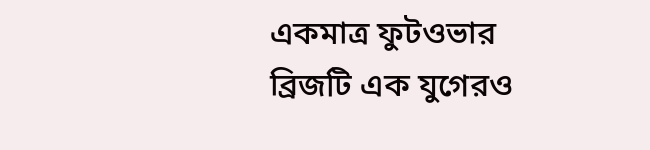একমাত্র ফুটওভার ব্রিজটি এক যুগেরও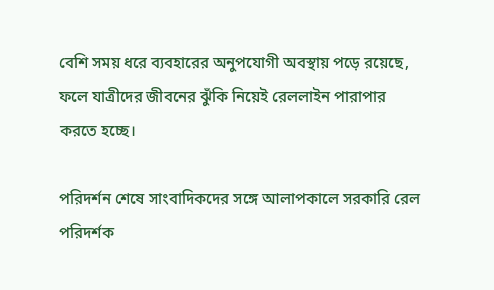বেশি সময় ধরে ব্যবহারের অনুপযোগী অবস্থায় পড়ে রয়েছে, ফলে যাত্রীদের জীবনের ঝুঁকি নিয়েই রেললাইন পারাপার করতে হচ্ছে।

পরিদর্শন শেষে সাংবাদিকদের সঙ্গে আলাপকালে সরকারি রেল পরিদর্শক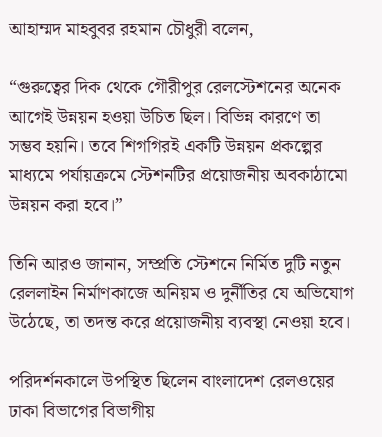আহাম্মদ মাহবুবর রহমান চৌধুরী বলেন,

“গুরুত্বের দিক থেকে গৌরীপুর রেলস্টেশনের অনেক আগেই উন্নয়ন হওয়া উচিত ছিল। বিভিন্ন কারণে তা সম্ভব হয়নি। তবে শিগগিরই একটি উন্নয়ন প্রকল্পের মাধ্যমে পর্যায়ক্রমে স্টেশনটির প্রয়োজনীয় অবকাঠামো উন্নয়ন করা হবে।”

তিনি আরও জানান, সম্প্রতি স্টেশনে নির্মিত দুটি নতুন রেললাইন নির্মাণকাজে অনিয়ম ও দুর্নীতির যে অভিযোগ উঠেছে, তা তদন্ত করে প্রয়োজনীয় ব্যবস্থা নেওয়া হবে।

পরিদর্শনকালে উপস্থিত ছিলেন বাংলাদেশ রেলওয়ের ঢাকা বিভাগের বিভাগীয়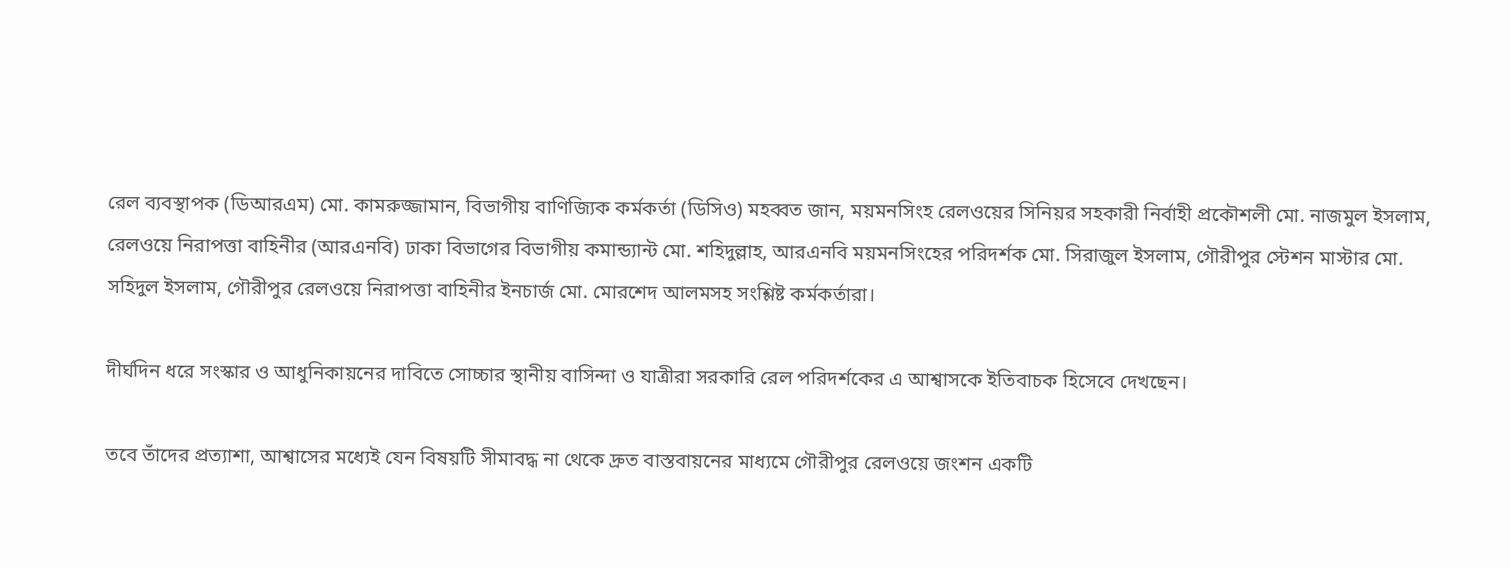রেল ব্যবস্থাপক (ডিআরএম) মো. কামরুজ্জামান, বিভাগীয় বাণিজ্যিক কর্মকর্তা (ডিসিও) মহব্বত জান, ময়মনসিংহ রেলওয়ের সিনিয়র সহকারী নির্বাহী প্রকৌশলী মো. নাজমুল ইসলাম, রেলওয়ে নিরাপত্তা বাহিনীর (আরএনবি) ঢাকা বিভাগের বিভাগীয় কমান্ড্যান্ট মো. শহিদুল্লাহ, আরএনবি ময়মনসিংহের পরিদর্শক মো. সিরাজুল ইসলাম, গৌরীপুর স্টেশন মাস্টার মো. সহিদুল ইসলাম, গৌরীপুর রেলওয়ে নিরাপত্তা বাহিনীর ইনচার্জ মো. মোরশেদ আলমসহ সংশ্লিষ্ট কর্মকর্তারা।

দীর্ঘদিন ধরে সংস্কার ও আধুনিকায়নের দাবিতে সোচ্চার স্থানীয় বাসিন্দা ও যাত্রীরা সরকারি রেল পরিদর্শকের এ আশ্বাসকে ইতিবাচক হিসেবে দেখছেন।

তবে তাঁদের প্রত্যাশা, আশ্বাসের মধ্যেই যেন বিষয়টি সীমাবদ্ধ না থেকে দ্রুত বাস্তবায়নের মাধ্যমে গৌরীপুর রেলওয়ে জংশন একটি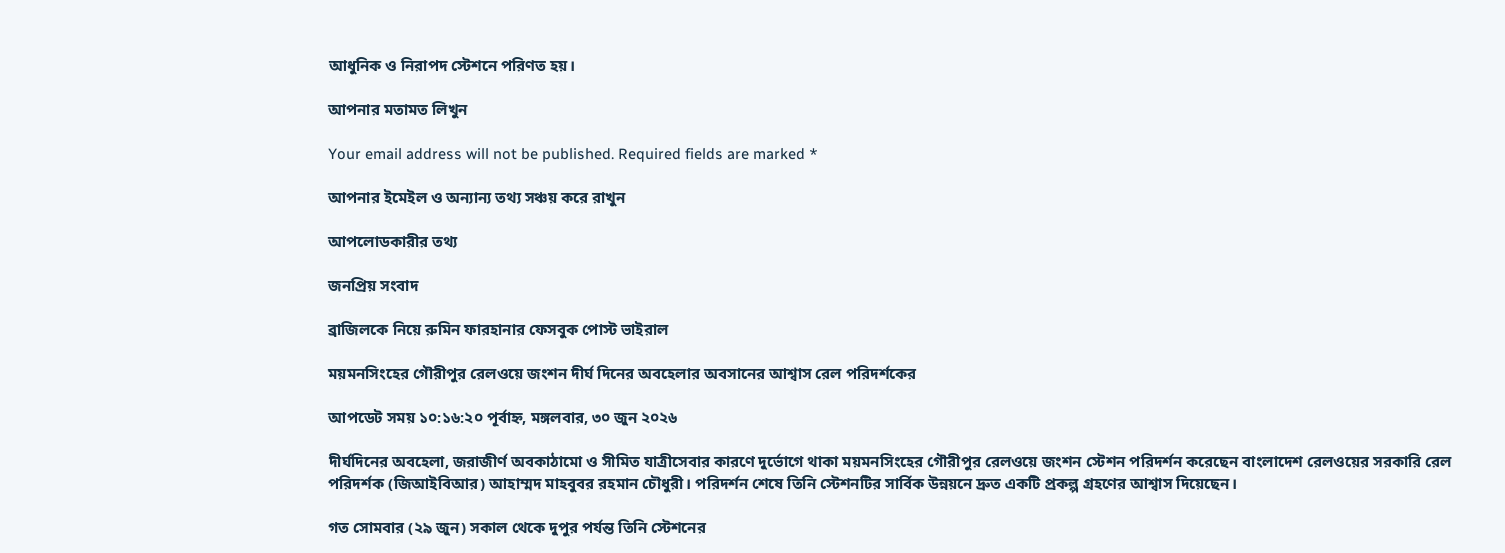আধুনিক ও নিরাপদ স্টেশনে পরিণত হয়।

আপনার মতামত লিখুন

Your email address will not be published. Required fields are marked *

আপনার ইমেইল ও অন্যান্য তথ্য সঞ্চয় করে রাখুন

আপলোডকারীর তথ্য

জনপ্রিয় সংবাদ

ব্রাজিলকে নিয়ে রুমিন ফারহানার ফেসবুক পোস্ট ভাইরাল

ময়মনসিংহের গৌরীপুর রেলওয়ে জংশন দীর্ঘ দিনের অবহেলার অবসানের আশ্বাস রেল পরিদর্শকের

আপডেট সময় ১০:১৬:২০ পূর্বাহ্ন, মঙ্গলবার, ৩০ জুন ২০২৬

দীর্ঘদিনের অবহেলা, জরাজীর্ণ অবকাঠামো ও সীমিত যাত্রীসেবার কারণে দুর্ভোগে থাকা ময়মনসিংহের গৌরীপুর রেলওয়ে জংশন স্টেশন পরিদর্শন করেছেন বাংলাদেশ রেলওয়ের সরকারি রেল পরিদর্শক (জিআইবিআর) আহাম্মদ মাহবুবর রহমান চৌধুরী। পরিদর্শন শেষে তিনি স্টেশনটির সার্বিক উন্নয়নে দ্রুত একটি প্রকল্প গ্রহণের আশ্বাস দিয়েছেন।

গত সোমবার (২৯ জুন) সকাল থেকে দুপুর পর্যন্ত তিনি স্টেশনের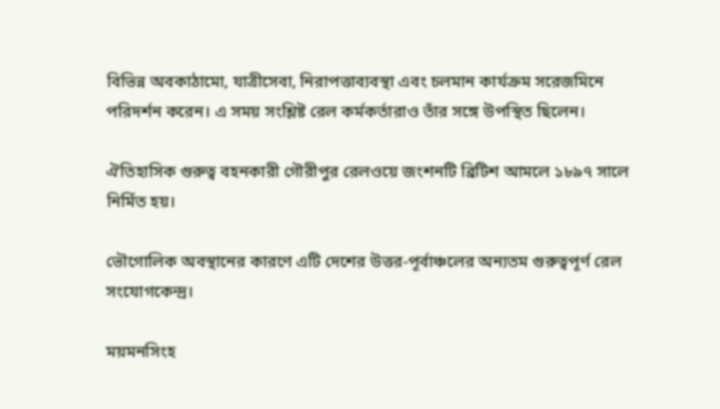বিভিন্ন অবকাঠামো, যাত্রীসেবা, নিরাপত্তাব্যবস্থা এবং চলমান কার্যক্রম সরেজমিনে পরিদর্শন করেন। এ সময় সংশ্লিষ্ট রেল কর্মকর্তারাও তাঁর সঙ্গে উপস্থিত ছিলেন।

ঐতিহাসিক গুরুত্ব বহনকারী গৌরীপুর রেলওয়ে জংশনটি ব্রিটিশ আমলে ১৮৯৭ সালে নির্মিত হয়।

ভৌগোলিক অবস্থানের কারণে এটি দেশের উত্তর-পূর্বাঞ্চলের অন্যতম গুরুত্বপূর্ণ রেল সংযোগকেন্দ্র।

ময়মনসিংহ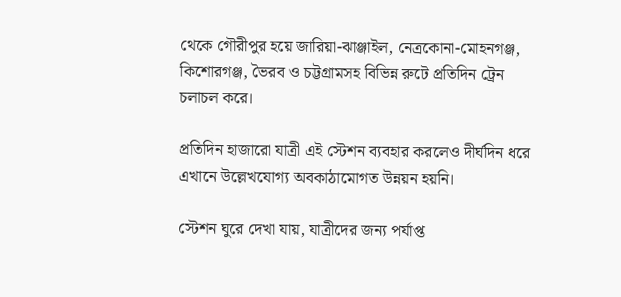থেকে গৌরীপুর হয়ে জারিয়া-ঝাঞ্জাইল, নেত্রকোনা-মোহনগঞ্জ, কিশোরগঞ্জ, ভৈরব ও চট্টগ্রামসহ বিভিন্ন রুটে প্রতিদিন ট্রেন চলাচল করে।

প্রতিদিন হাজারো যাত্রী এই স্টেশন ব্যবহার করলেও দীর্ঘদিন ধরে এখানে উল্লেখযোগ্য অবকাঠামোগত উন্নয়ন হয়নি।

স্টেশন ঘুরে দেখা যায়, যাত্রীদের জন্য পর্যাপ্ত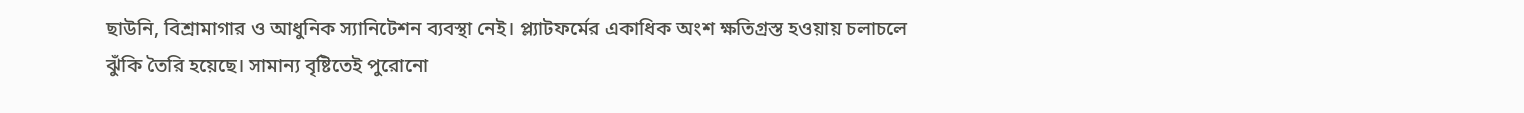ছাউনি, বিশ্রামাগার ও আধুনিক স্যানিটেশন ব্যবস্থা নেই। প্ল্যাটফর্মের একাধিক অংশ ক্ষতিগ্রস্ত হওয়ায় চলাচলে ঝুঁকি তৈরি হয়েছে। সামান্য বৃষ্টিতেই পুরোনো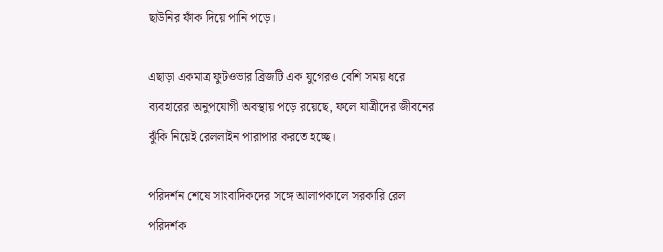ছাউনির ফাঁক দিয়ে পানি পড়ে।

এছাড়া একমাত্র ফুটওভার ব্রিজটি এক যুগেরও বেশি সময় ধরে ব্যবহারের অনুপযোগী অবস্থায় পড়ে রয়েছে, ফলে যাত্রীদের জীবনের ঝুঁকি নিয়েই রেললাইন পারাপার করতে হচ্ছে।

পরিদর্শন শেষে সাংবাদিকদের সঙ্গে আলাপকালে সরকারি রেল পরিদর্শক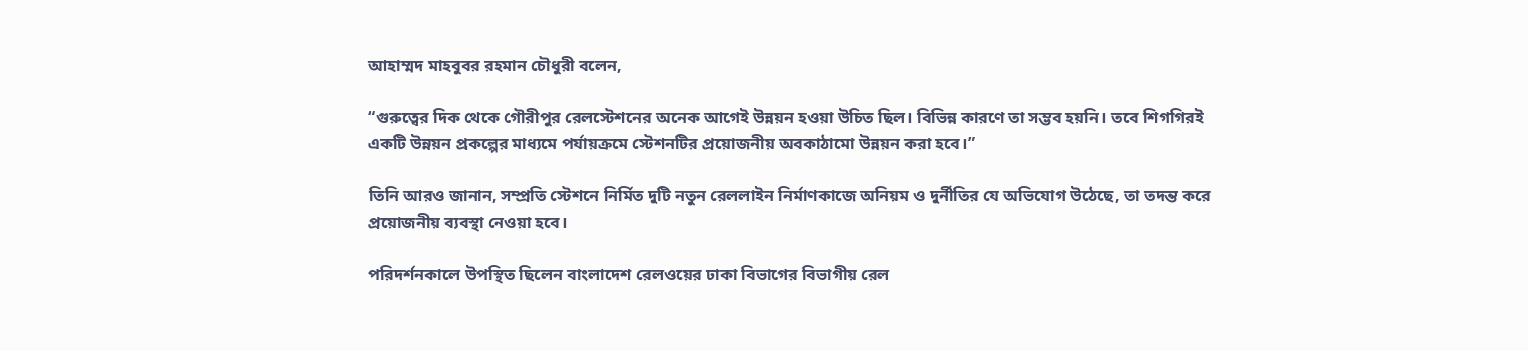আহাম্মদ মাহবুবর রহমান চৌধুরী বলেন,

“গুরুত্বের দিক থেকে গৌরীপুর রেলস্টেশনের অনেক আগেই উন্নয়ন হওয়া উচিত ছিল। বিভিন্ন কারণে তা সম্ভব হয়নি। তবে শিগগিরই একটি উন্নয়ন প্রকল্পের মাধ্যমে পর্যায়ক্রমে স্টেশনটির প্রয়োজনীয় অবকাঠামো উন্নয়ন করা হবে।”

তিনি আরও জানান, সম্প্রতি স্টেশনে নির্মিত দুটি নতুন রেললাইন নির্মাণকাজে অনিয়ম ও দুর্নীতির যে অভিযোগ উঠেছে, তা তদন্ত করে প্রয়োজনীয় ব্যবস্থা নেওয়া হবে।

পরিদর্শনকালে উপস্থিত ছিলেন বাংলাদেশ রেলওয়ের ঢাকা বিভাগের বিভাগীয় রেল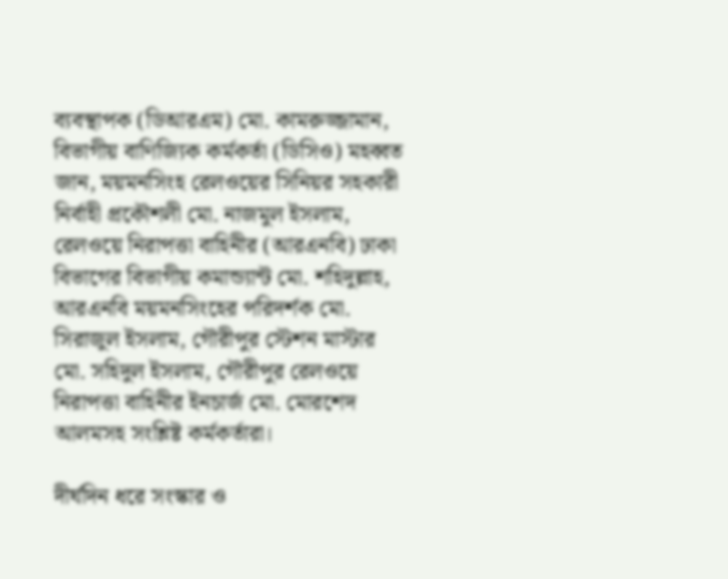ব্যবস্থাপক (ডিআরএম) মো. কামরুজ্জামান, বিভাগীয় বাণিজ্যিক কর্মকর্তা (ডিসিও) মহব্বত জান, ময়মনসিংহ রেলওয়ের সিনিয়র সহকারী নির্বাহী প্রকৌশলী মো. নাজমুল ইসলাম, রেলওয়ে নিরাপত্তা বাহিনীর (আরএনবি) ঢাকা বিভাগের বিভাগীয় কমান্ড্যান্ট মো. শহিদুল্লাহ, আরএনবি ময়মনসিংহের পরিদর্শক মো. সিরাজুল ইসলাম, গৌরীপুর স্টেশন মাস্টার মো. সহিদুল ইসলাম, গৌরীপুর রেলওয়ে নিরাপত্তা বাহিনীর ইনচার্জ মো. মোরশেদ আলমসহ সংশ্লিষ্ট কর্মকর্তারা।

দীর্ঘদিন ধরে সংস্কার ও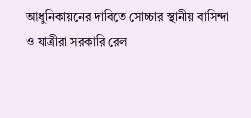আধুনিকায়নের দাবিতে সোচ্চার স্থানীয় বাসিন্দা ও যাত্রীরা সরকারি রেল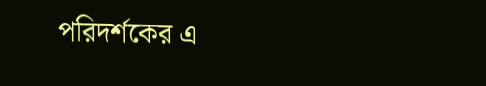পরিদর্শকের এ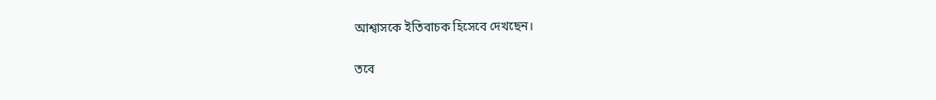আশ্বাসকে ইতিবাচক হিসেবে দেখছেন।

তবে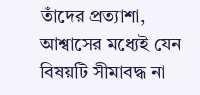তাঁদের প্রত্যাশা, আশ্বাসের মধ্যেই যেন বিষয়টি সীমাবদ্ধ না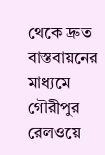থেকে দ্রুত বাস্তবায়নের মাধ্যমে গৌরীপুর রেলওয়ে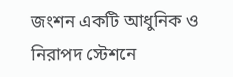জংশন একটি আধুনিক ও নিরাপদ স্টেশনে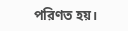পরিণত হয়।